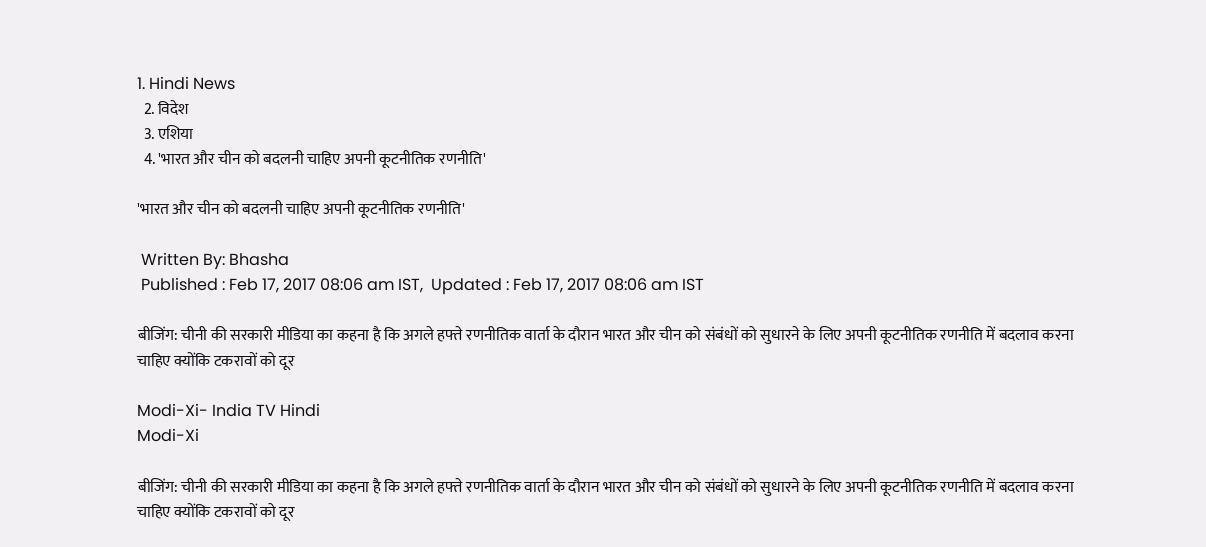1. Hindi News
  2. विदेश
  3. एशिया
  4. 'भारत और चीन को बदलनी चाहिए अपनी कूटनीतिक रणनीति'

'भारत और चीन को बदलनी चाहिए अपनी कूटनीतिक रणनीति'

 Written By: Bhasha
 Published : Feb 17, 2017 08:06 am IST,  Updated : Feb 17, 2017 08:06 am IST

बीजिंग: चीनी की सरकारी मीडिया का कहना है कि अगले हफ्ते रणनीतिक वार्ता के दौरान भारत और चीन को संबंधों को सुधारने के लिए अपनी कूटनीतिक रणनीति में बदलाव करना चाहिए क्योंकि टकरावों को दूर

Modi-Xi- India TV Hindi
Modi-Xi

बीजिंग: चीनी की सरकारी मीडिया का कहना है कि अगले हफ्ते रणनीतिक वार्ता के दौरान भारत और चीन को संबंधों को सुधारने के लिए अपनी कूटनीतिक रणनीति में बदलाव करना चाहिए क्योंकि टकरावों को दूर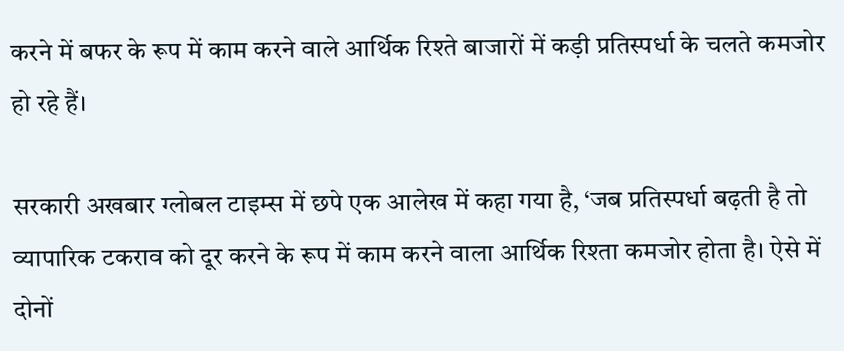करने में बफर के रूप में काम करने वाले आर्थिक रिश्ते बाजारों में कड़ी प्रतिस्पर्धा के चलते कमजोर हो रहे हैं।

सरकारी अखबार ग्लोबल टाइम्स में छपे एक आलेख में कहा गया है, ‘जब प्रतिस्पर्धा बढ़ती है तो व्यापारिक टकराव को दूर करने के रूप में काम करने वाला आर्थिक रिश्ता कमजोर होता है। ऐसे में दोनों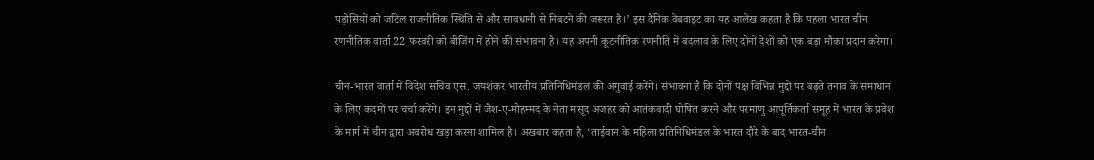पड़ोसियों को जटिल राजनीतिक स्थिति से और सावधानी से निबटने की जरूरत है।’ इस दैनिक वेबवाइट का यह आलेख कहता है कि पहला भारत चीन रणनीतिक वार्ता 22 फरवरी को बीजिंग में होने की संभावना है। यह अपनी कूटनीतिक रणनीति में बदलाव के लिए दोनों देशों को एक बड़ा मौका प्रदान करेगा।

चीन-भारत वार्ता में विदेश सचिव एस. जयशंकर भारतीय प्रतिनिधिमंडल की अगुवाई करेंगे। संभावना है कि दोनों पक्ष विभिन्न मुद्दों पर बढ़ते तनाव के समाधान के लिए कदमों पर चर्चा करेंगे। इन मुद्दों में जैश-ए-मोहम्मद के नेता मसूद अजहर को आतंकवादी घोषित करने और परमाणु आपूर्तिकर्ता समूह में भारत के प्रवेश के मार्ग में चीन द्वारा अवरोध खड़ा करना शामिल है। अखबार कहता है, ‘ताईवान के महिला प्रतिनिधिमंडल के भारत दौरे के बाद भारत-चीन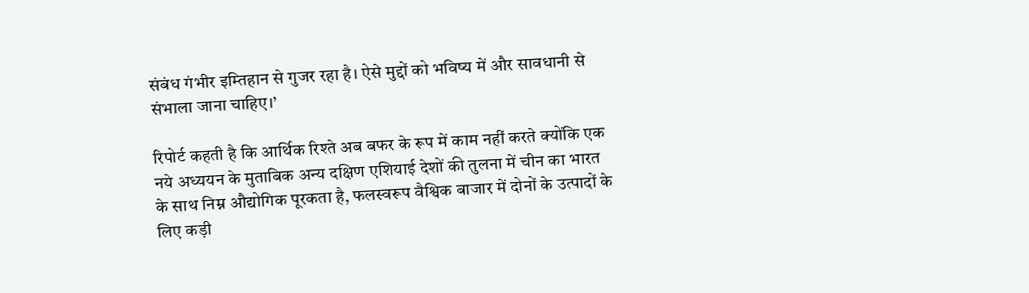संबंध गंभीर इम्तिहान से गुजर रहा है। ऐसे मुद्दों को भविष्य में और सावधानी से संभाला जाना चाहिए।’

रिपोर्ट कहती है कि आर्थिक रिश्ते अब बफर के रूप में काम नहीं करते क्योंकि एक नये अध्ययन के मुताबिक अन्य दक्षिण एशियाई देशों की तुलना में चीन का भारत के साथ निम्न औद्योगिक पूरकता है, फलस्वरूप वैश्विक बाजार में दोनों के उत्पादों के लिए कड़ी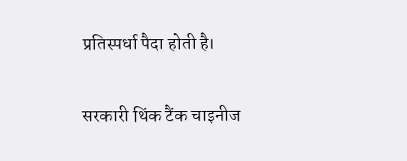प्रतिस्पर्धा पैदा होती है।

सरकारी थिंक टैंक चाइनीज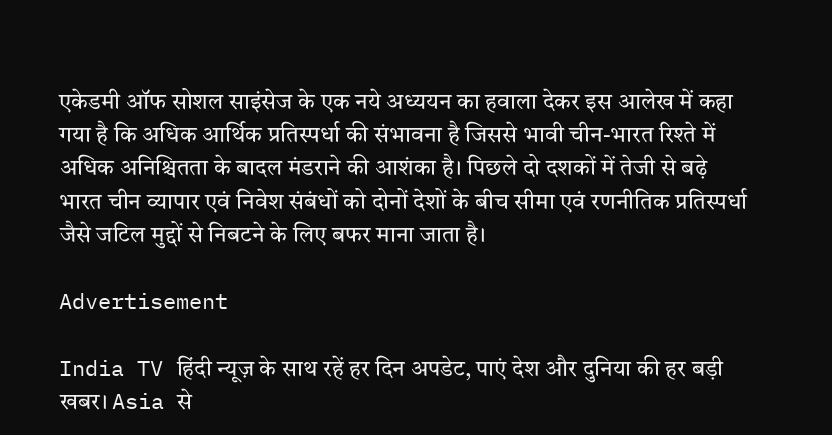एकेडमी ऑफ सोशल साइंसेज के एक नये अध्ययन का हवाला देकर इस आलेख में कहा गया है कि अधिक आर्थिक प्रतिस्पर्धा की संभावना है जिससे भावी चीन-भारत रिश्ते में अधिक अनिश्चितता के बादल मंडराने की आशंका है। पिछले दो दशकों में तेजी से बढ़े भारत चीन व्यापार एवं निवेश संबंधों को दोनों देशों के बीच सीमा एवं रणनीतिक प्रतिस्पर्धा जैसे जटिल मुद्दों से निबटने के लिए बफर माना जाता है।

Advertisement

India TV हिंदी न्यूज़ के साथ रहें हर दिन अपडेट, पाएं देश और दुनिया की हर बड़ी खबर। Asia से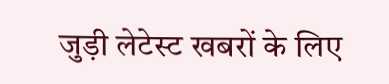जुड़ी लेटेस्ट खबरों के लिए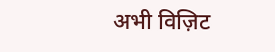अभी विज़िट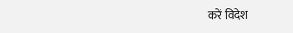करें विदेश